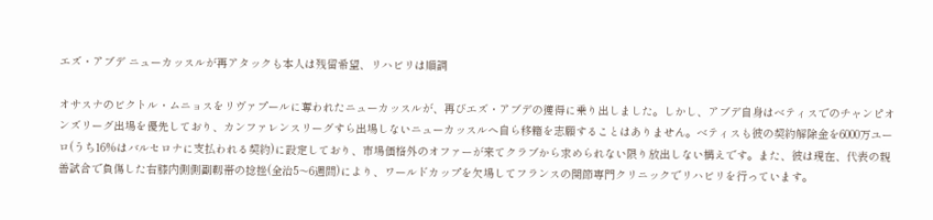エズ・アブデ ニューカッスルが再アタックも本人は残留希望、リハビリは順調

オサスナのビクトル・ムニョスをリヴァプールに奪われたニューカッスルが、再びエズ・アブデの獲得に乗り出しました。しかし、アブデ自身はベティスでのチャンピオンズリーグ出場を優先しており、カンファレンスリーグすら出場しないニューカッスルへ自ら移籍を志願することはありません。ベティスも彼の契約解除金を6000万ユーロ(うち16%はバルセロナに支払われる契約)に設定しており、市場価格外のオファーが来てクラブから求められない限り放出しない構えです。また、彼は現在、代表の親善試合で負傷した右膝内側側副靱帯の捻挫(全治5〜6週間)により、ワールドカップを欠場してフランスの関節専門クリニックでリハビリを行っています。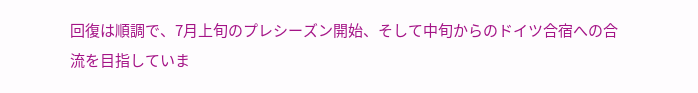回復は順調で、7月上旬のプレシーズン開始、そして中旬からのドイツ合宿への合流を目指していま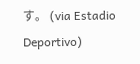す。 (via Estadio Deportivo)